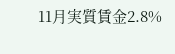11月実質賃金2.8%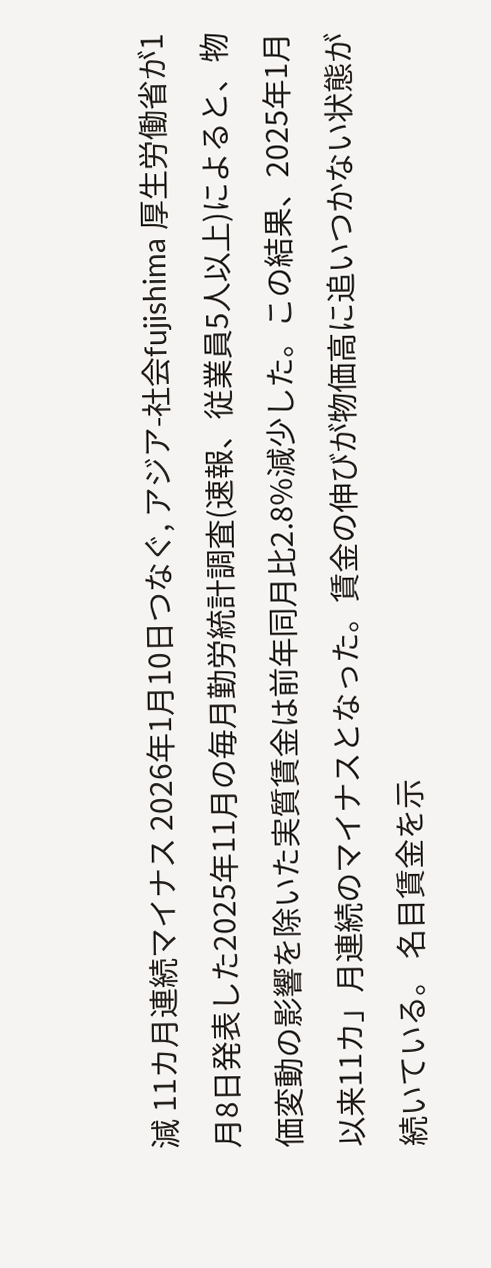減 11カ月連続マイナス 2026年1月10日つなぐ, アジア-社会fujishima 厚生労働省が1月8日発表した2025年11月の毎月勤労統計調査(速報、従業員5人以上)によると、物価変動の影響を除いた実質賃金は前年同月比2.8%減少した。この結果、2025年1月以来11カ」月連続のマイナスとなった。賃金の伸びが物価高に追いつかない状態が続いている。 名目賃金を示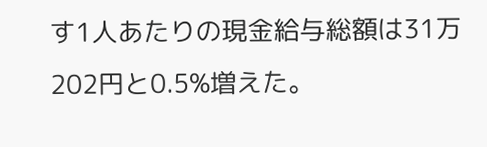す1人あたりの現金給与総額は31万202円と0.5%増えた。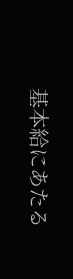基本給にあたる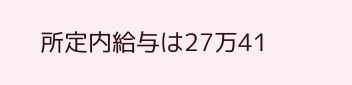所定内給与は27万41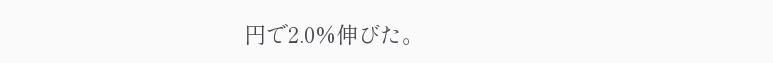円で2.0%伸びた。